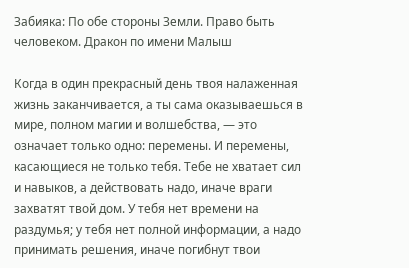Забияка: По обе стороны Земли. Право быть человеком. Дракон по имени Малыш

Когда в один прекрасный день твоя налаженная жизнь заканчивается, а ты сама оказываешься в мире, полном магии и волшебства, — это означает только одно: перемены. И перемены, касающиеся не только тебя. Тебе не хватает сил и навыков, а действовать надо, иначе враги захватят твой дом. У тебя нет времени на раздумья; у тебя нет полной информации, а надо принимать решения, иначе погибнут твои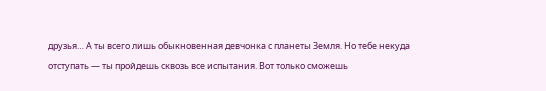друзья… А ты всего лишь обыкновенная девчонка с планеты Земля. Но тебе некуда отступать — ты пройдешь сквозь все испытания. Вот только сможешь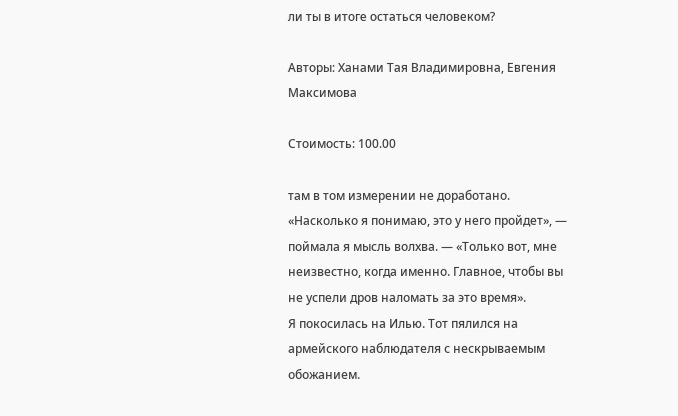ли ты в итоге остаться человеком?

Авторы: Ханами Тая Владимировна, Евгения Максимова

Стоимость: 100.00

там в том измерении не доработано.
«Насколько я понимаю, это у него пройдет», — поймала я мысль волхва. — «Только вот, мне неизвестно, когда именно. Главное, чтобы вы не успели дров наломать за это время».
Я покосилась на Илью. Тот пялился на армейского наблюдателя с нескрываемым обожанием.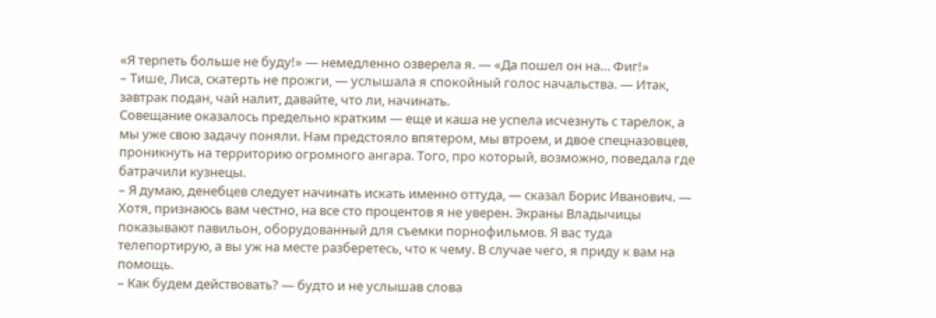«Я терпеть больше не буду!» — немедленно озверела я. — «Да пошел он на… Фиг!»
– Тише, Лиса, скатерть не прожги, — услышала я спокойный голос начальства. — Итак, завтрак подан, чай налит, давайте, что ли, начинать.
Совещание оказалось предельно кратким — еще и каша не успела исчезнуть с тарелок, а мы уже свою задачу поняли. Нам предстояло впятером, мы втроем, и двое спецназовцев, проникнуть на территорию огромного ангара. Того, про который, возможно, поведала где батрачили кузнецы.
– Я думаю, денебцев следует начинать искать именно оттуда, — сказал Борис Иванович. — Хотя, признаюсь вам честно, на все сто процентов я не уверен. Экраны Владычицы показывают павильон, оборудованный для съемки порнофильмов. Я вас туда телепортирую, а вы уж на месте разберетесь, что к чему. В случае чего, я приду к вам на помощь.
– Как будем действовать? — будто и не услышав слова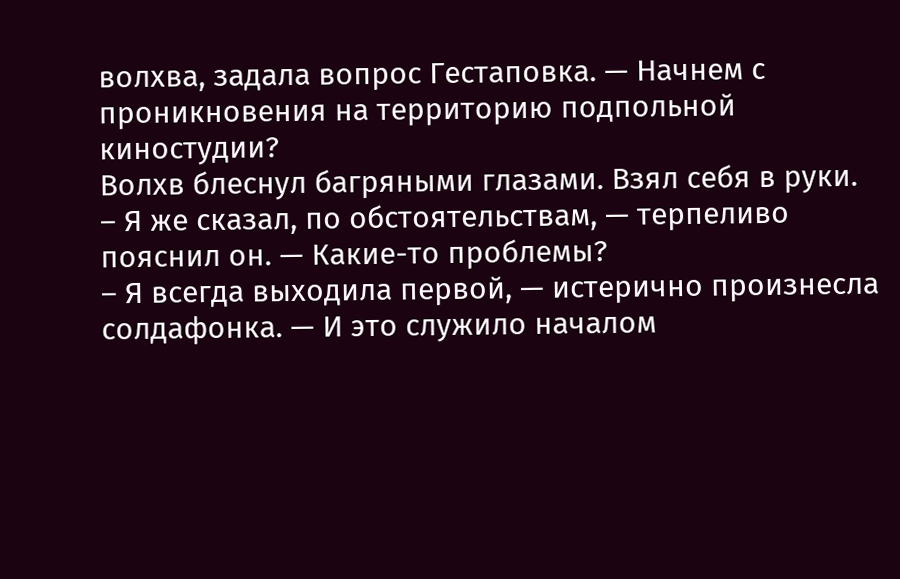волхва, задала вопрос Гестаповка. — Начнем с проникновения на территорию подпольной киностудии?
Волхв блеснул багряными глазами. Взял себя в руки.
– Я же сказал, по обстоятельствам, — терпеливо пояснил он. — Какие-то проблемы?
– Я всегда выходила первой, — истерично произнесла солдафонка. — И это служило началом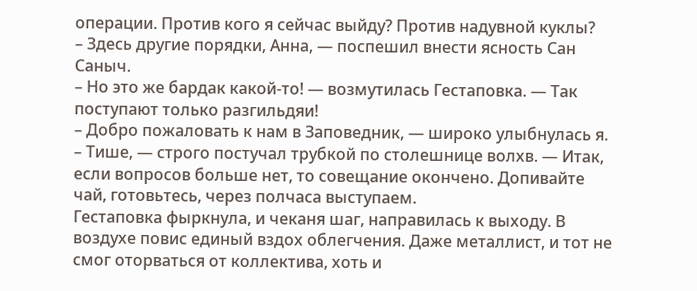операции. Против кого я сейчас выйду? Против надувной куклы?
– Здесь другие порядки, Анна, — поспешил внести ясность Сан Саныч.
– Но это же бардак какой-то! — возмутилась Гестаповка. — Так поступают только разгильдяи!
– Добро пожаловать к нам в Заповедник, — широко улыбнулась я.
– Тише, — строго постучал трубкой по столешнице волхв. — Итак, если вопросов больше нет, то совещание окончено. Допивайте чай, готовьтесь, через полчаса выступаем.
Гестаповка фыркнула, и чеканя шаг, направилась к выходу. В воздухе повис единый вздох облегчения. Даже металлист, и тот не смог оторваться от коллектива, хоть и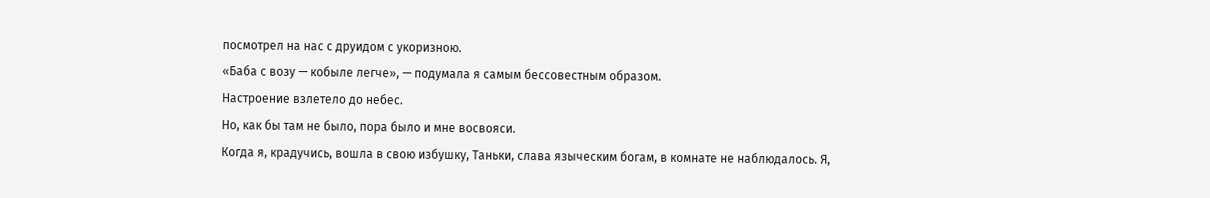посмотрел на нас с друидом с укоризною.
«Баба с возу — кобыле легче», — подумала я самым бессовестным образом.
Настроение взлетело до небес.
Но, как бы там не было, пора было и мне восвояси.
Когда я, крадучись, вошла в свою избушку, Таньки, слава языческим богам, в комнате не наблюдалось. Я,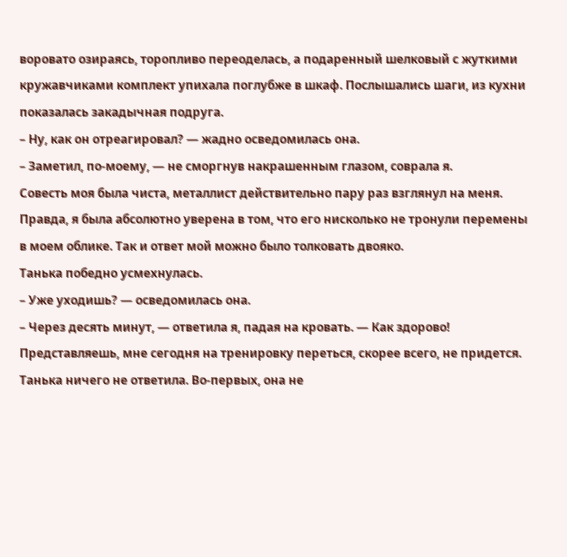воровато озираясь, торопливо переоделась, а подаренный шелковый с жуткими кружавчиками комплект упихала поглубже в шкаф. Послышались шаги, из кухни показалась закадычная подруга.
– Ну, как он отреагировал? — жадно осведомилась она.
– Заметил, по-моему, — не сморгнув накрашенным глазом, соврала я.
Совесть моя была чиста, металлист действительно пару раз взглянул на меня. Правда, я была абсолютно уверена в том, что его нисколько не тронули перемены в моем облике. Так и ответ мой можно было толковать двояко.
Танька победно усмехнулась.
– Уже уходишь? — осведомилась она.
– Через десять минут, — ответила я, падая на кровать. — Как здорово! Представляешь, мне сегодня на тренировку переться, скорее всего, не придется.
Танька ничего не ответила. Во-первых, она не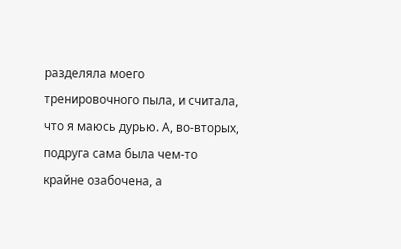разделяла моего тренировочного пыла, и считала, что я маюсь дурью. А, во-вторых, подруга сама была чем-то крайне озабочена, а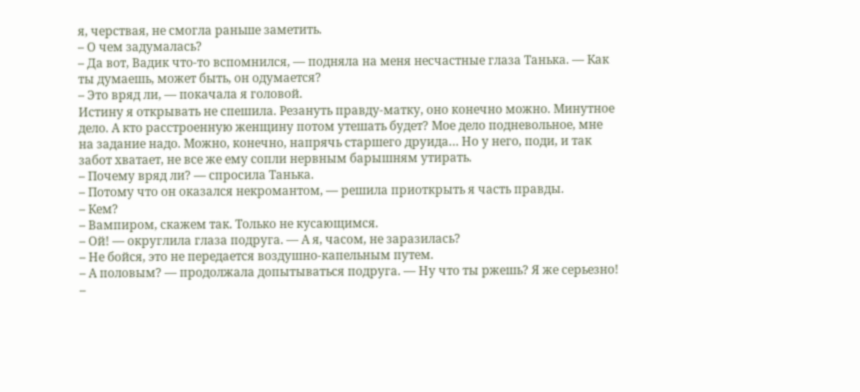я, черствая, не смогла раньше заметить.
– О чем задумалась?
– Да вот, Вадик что-то вспомнился, — подняла на меня несчастные глаза Танька. — Как ты думаешь, может быть, он одумается?
– Это вряд ли, — покачала я головой.
Истину я открывать не спешила. Резануть правду-матку, оно конечно можно. Минутное дело. А кто расстроенную женщину потом утешать будет? Мое дело подневольное, мне на задание надо. Можно, конечно, напрячь старшего друида… Но у него, поди, и так забот хватает, не все же ему сопли нервным барышням утирать.
– Почему вряд ли? — спросила Танька.
– Потому что он оказался некромантом, — решила приоткрыть я часть правды.
– Кем?
– Вампиром, скажем так. Только не кусающимся.
– Ой! — округлила глаза подруга. — А я, часом, не заразилась?
– Не бойся, это не передается воздушно-капельным путем.
– А половым? — продолжала допытываться подруга. — Ну что ты ржешь? Я же серьезно!
–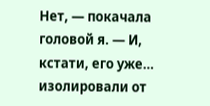Нет, — покачала головой я. — И, кстати, его уже… изолировали от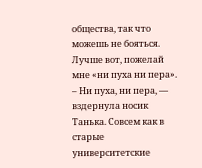общества, так что можешь не бояться. Лучше вот, пожелай мне «ни пуха ни пера».
– Ни пуха, ни пера, — вздернула носик Танька. Совсем как в старые университетские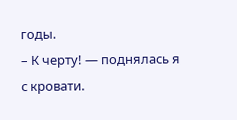годы.
– К черту! — поднялась я с кровати.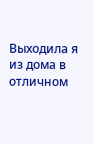Выходила я из дома в отличном